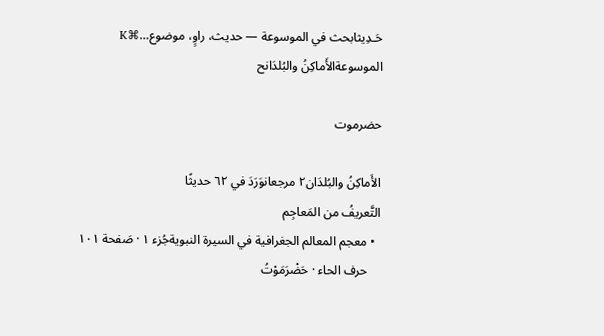حَـدِيثابحث في الموسوعة — حديث، راوٍ، موضوع…⌘K
الموسوعةالأَماكِنُ والبُلدَانح

حضرموت

الأَماكِنُ والبُلدَان٢ مرجعانوَرَدَ في ٦٢ حديثًا
التَّعريفُ من المَعاجِم
  • معجم المعالم الجغرافية في السيرة النبويةجُزء ١ · صَفحة ١٠١
    حرف الحاء · حَضْرَمَوْتُ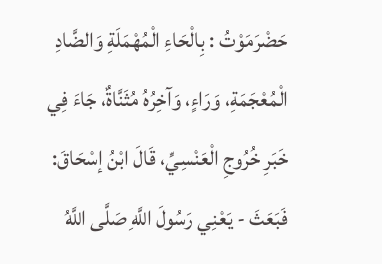حَضْرَمَوْتُ : بِالْحَاءِ الْمُهْمَلَةِ وَالضَّادِ الْمُعْجَمَةِ، وَرَاءٍ، وَآخِرُهُ مُثَنَّاةٌ، جَاءَ فِي خَبَرِ خُرُوجِ الْعَنْسِيِّ، قَالَ ابْنُ إسْحَاقَ: فَبَعَثَ - يَعْنِي رَسُولَ اللَّهِ صَلَّى اللَّهُ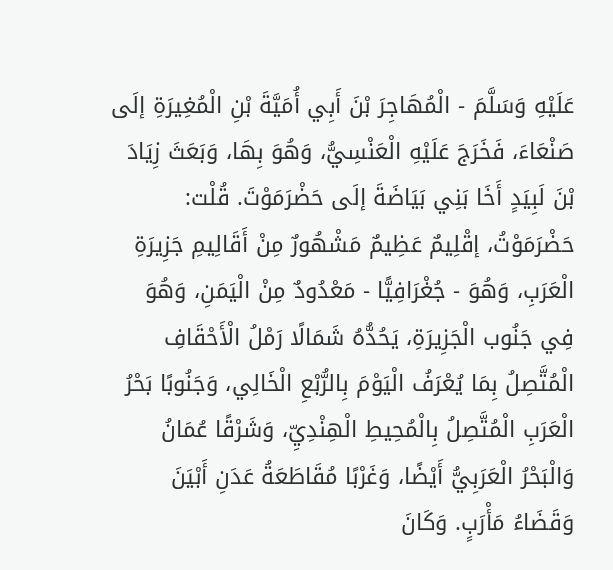عَلَيْهِ وَسَلَّمَ - الْمُهَاجِرَ بْنَ أَبِي أُمَيَّةَ بْنِ الْمُغِيرَةِ إلَى صَنْعَاءَ، فَخَرَجَ عَلَيْهِ الْعَنْسِيُّ، وَهُوَ بِهَا، وَبَعَثَ زِيَادَ بْنَ لَبِيَدٍ أَخَا بَنِي بَيَاضَةَ إلَى حَضْرَمَوْتَ. قُلْت: حَضْرَمَوْتُ، إقْلِيمٌ عَظِيمٌ مَشْهُورٌ مِنْ أَقَالِيمِ جَزِيرَةِ الْعَرَبِ، وَهُوَ - جُغْرَافِيًّا - مَعْدُودٌ مِنْ الْيَمَنِ، وَهُوَ فِي جَنُوب الْجَزِيرَةِ، يَحُدُّهُ شَمَالًا رَمْلُ الْأَحْقَافِ الْمُتَّصِلُ بِمَا يُعْرَفُ الْيَوْمَ بِالرُّبْعِ الْخَالِي، وَجَنُوبًا بَحْرُ الْعَرَبِ الْمُتَّصِلُ بِالْمُحِيطِ الْهِنْدِيِّ، وَشَرْقًا عُمَانُ وَالْبَحْرُ الْعَرَبِيُّ أَيْضًا، وَغَرْبًا مُقَاطَعَةُ عَدَنِ أَبْيَنَ وَقَضَاءُ مَأْرَبٍ. وَكَانَ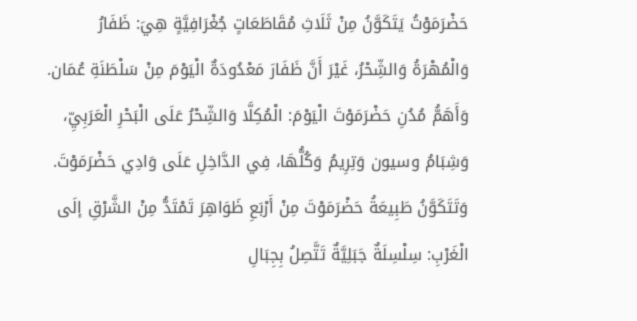حَضْرَمَوْتُ يَتَكَوَّنُ مِنْ ثَلَاثِ مُقَاطَعَاتٍ جُغْرَافِيَّةٍ هِيَ: ظَفَارُ وَالْمُهْرَةُ وَالشِّحْرُ، غَيْرَ أَنَّ ظَفَارَ مَعْدُودَةٌ الْيَوْمَ مِنْ سَلْطَنَةِ عُمَان. وَأَهَمُّ مُدُنِ حَضْرَمَوْتَ الْيَوْمَ: الْمُكِلَّا وَالشِّحْرُ عَلَى الْبَحْرِ الْعَرَبِيِّ، وَشِبَامُ وسيون وَتِرِيمُ وَكُلُّهَا، فِي الدَّاخِلِ عَلَى وَادِي حَضْرَمَوْتَ. وَتَتَكَوَّنُ طَبِيعَةُ حَضْرَمَوْتَ مِنْ أَرْبَعِ ظَوَاهِرَ تَمْتَدُّ مِنْ الشَّرْقِ إلَى الْغَرْبِ: سِلْسِلَةٌ جَبَلِيَّةٌ تَتَّصِلُ بِجِبَالِ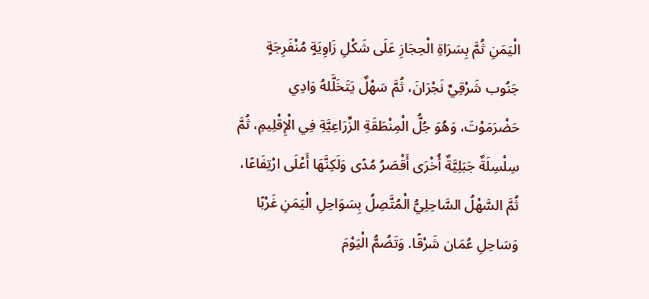الْيَمَنِ ثُمَّ بِسَرَاةِ الْحِجَازِ عَلَى شَكْلِ زَاوِيَةٍ مُنْفَرِجَةٍ جَنُوب شَرْقِيِّ نَجْرَانَ، ثُمَّ سَهْلٌ يَتَخَلَّلهُ وَادِي حَضْرَمَوْتَ، وَهُوَ جُلُّ الْمِنْطَقَةِ الزِّرَاعِيَّةِ فِي الْإِقْلِيمِ، ثُمَّ سِلْسِلَةٌ جَبَلِيَّةٌ أُخْرَى أَقْصَرُ مُدًى وَلَكِنَّهَا أَعْلَى ارْتِفَاعًا، ثُمَّ السَّهْلُ السَّاحِلِيُّ الْمُتَّصِلُ بِسَوَاحِلِ الْيَمَنِ غَرْبًا وَسَاحِلِ عُمَان شَرْقًا. وَتَضُمُّ الْيَوْمَ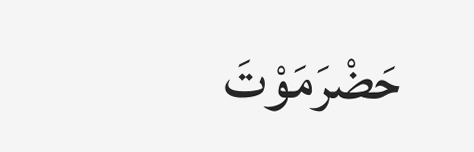حَضْرَمَوْتَ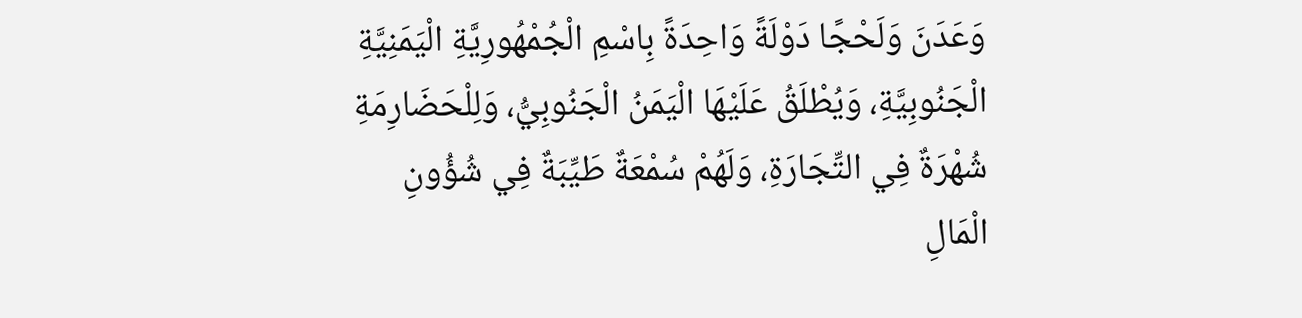وَعَدَنَ وَلَحْجًا دَوْلَةً وَاحِدَةً بِاسْمِ الْجُمْهُورِيَّةِ الْيَمَنِيَّةِ الْجَنُوبِيَّةِ، وَيُطْلَقُ عَلَيْهَا الْيَمَنُ الْجَنُوبِيُّ، وَلِلْحَضَارِمَةِ شُهْرَةٌ فِي التِّجَارَةِ، وَلَهُمْ سُمْعَةٌ طَيِّبَةٌ فِي شُؤُونِ الْمَالِ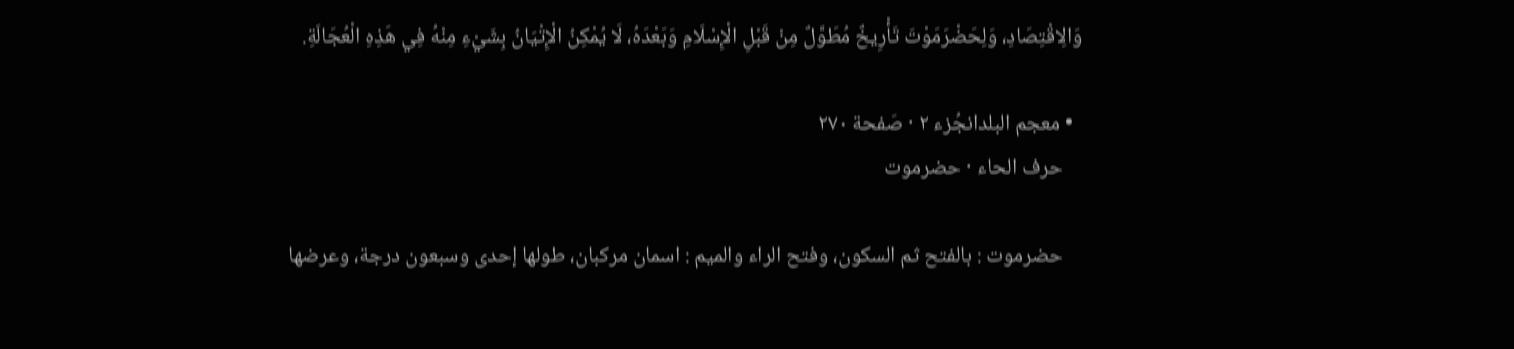وَالِاقْتِصَادِ، وَلِحَضْرَمَوْتَ تَأْرِيخٌ مُطَوَّلٌ مِنْ قَبْلِ الْإِسْلَامِ وَبَعْدَهُ، لَا يُمْكِنُ الْإِتْيَانُ بِشَيْءِ مِنْهُ فِي هَذِهِ الْعُجَالَةِ.

  • معجم البلدانجُزء ٢ · صَفحة ٢٧٠
    حرف الحاء · حضرموت

    حضرموت : بالفتح ثم السكون، وفتح الراء والميم : اسمان مركبان، طولها إحدى وسبعون درجة، وعرضها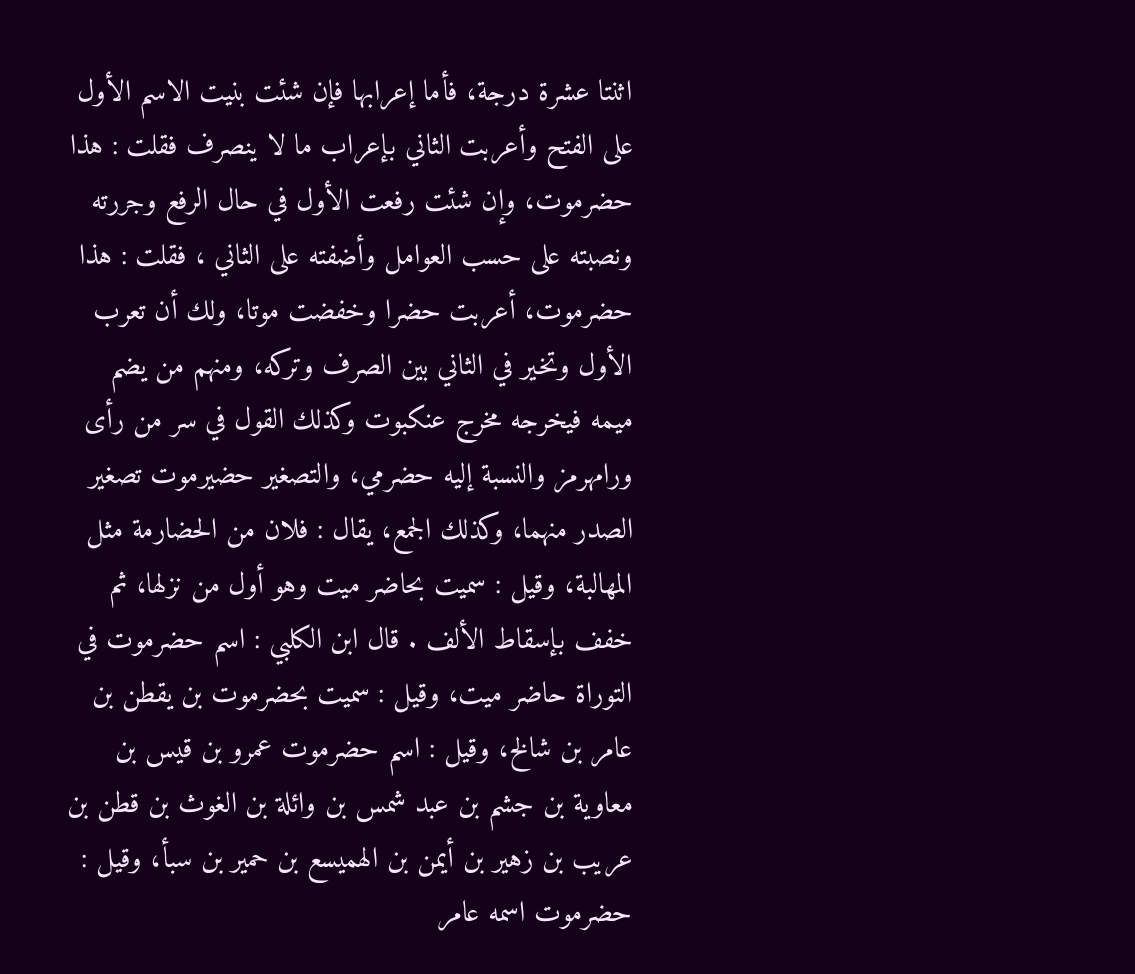اثنتا عشرة درجة، فأما إعرابها فإن شئت بنيت الاسم الأول على الفتح وأعربت الثاني بإعراب ما لا ينصرف فقلت : هذا حضرموت، وإن شئت رفعت الأول في حال الرفع وجررته ونصبته على حسب العوامل وأضفته على الثاني ، فقلت : هذا حضرموت، أعربت حضرا وخفضت موتا، ولك أن تعرب الأول وتخير في الثاني بين الصرف وتركه، ومنهم من يضم ميمه فيخرجه مخرج عنكبوت وكذلك القول في سر من رأى ورامهرمز والنسبة إليه حضرمي، والتصغير حضيرموت تصغير الصدر منهما، وكذلك الجمع، يقال : فلان من الحضارمة مثل المهالبة، وقيل : سميت بحاضر ميت وهو أول من نزلها، ثم خفف بإسقاط الألف . قال ابن الكلبي : اسم حضرموت في التوراة حاضر ميت، وقيل : سميت بحضرموت بن يقطن بن عامر بن شالخ، وقيل : اسم حضرموت عمرو بن قيس بن معاوية بن جشم بن عبد شمس بن وائلة بن الغوث بن قطن بن عريب بن زهير بن أيمن بن الهميسع بن حمير بن سبأ، وقيل : حضرموت اسمه عامر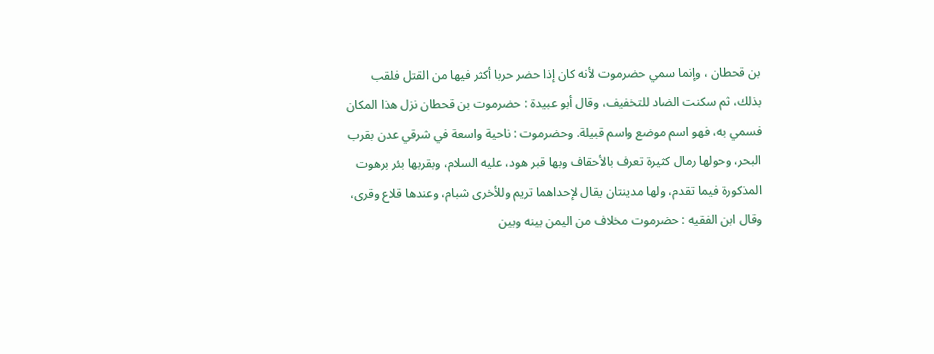بن قحطان ، وإنما سمي حضرموت لأنه كان إذا حضر حربا أكثر فيها من القتل فلقب بذلك، ثم سكنت الضاد للتخفيف، وقال أبو عبيدة : حضرموت بن قحطان نزل هذا المكان فسمي به، فهو اسم موضع واسم قبيلة. وحضرموت : ناحية واسعة في شرقي عدن بقرب البحر، وحولها رمال كثيرة تعرف بالأحقاف وبها قبر هود، عليه السلام، وبقربها بئر برهوت المذكورة فيما تقدم، ولها مدينتان يقال لإحداهما تريم وللأخرى شبام، وعندها قلاع وقرى، وقال ابن الفقيه : حضرموت مخلاف من اليمن بينه وبين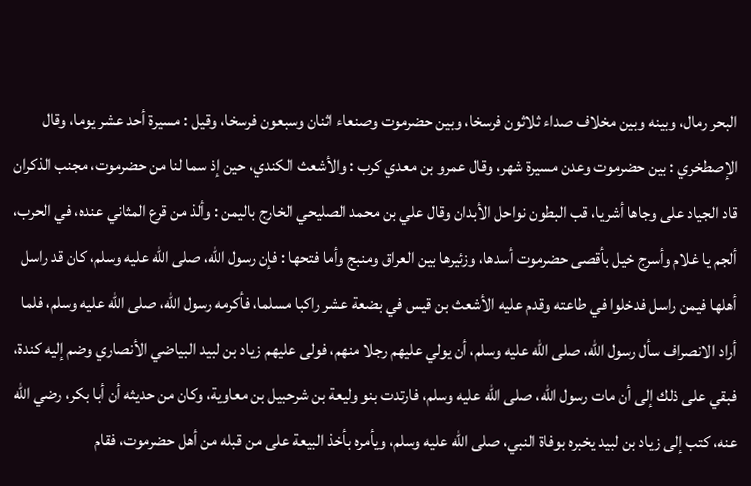البحر رمال، وبينه وبين مخلاف صداء ثلاثون فرسخا، وبين حضرموت وصنعاء اثنان وسبعون فرسخا، وقيل : مسيرة أحد عشر يوما، وقال الإصطخري : بين حضرموت وعدن مسيرة شهر، وقال عمرو بن معدي كرب : والأشعث الكندي، حين إذ سما لنا من حضرموت، مجنب الذكران قاد الجياد على وجاها أشريا، قب البطون نواحل الأبدان وقال علي بن محمد الصليحي الخارج باليمن : وألذ من قرع المثاني عنده، في الحرب، ألجم يا غلام وأسرج خيل بأقصى حضرموت أسدها، وزئيرها بين العراق ومنبج وأما فتحها : فإن رسول الله، صلى الله عليه وسلم، كان قد راسل أهلها فيمن راسل فدخلوا في طاعته وقدم عليه الأشعث بن قيس في بضعة عشر راكبا مسلما، فأكرمه رسول الله، صلى الله عليه وسلم، فلما أراد الانصراف سأل رسول الله، صلى الله عليه وسلم، أن يولي عليهم رجلا منهم، فولى عليهم زياد بن لبيد البياضي الأنصاري وضم إليه كندة، فبقي على ذلك إلى أن مات رسول الله، صلى الله عليه وسلم، فارتدت بنو وليعة بن شرحبيل بن معاوية، وكان من حديثه أن أبا بكر، رضي الله عنه، كتب إلى زياد بن لبيد يخبره بوفاة النبي، صلى الله عليه وسلم، ويأمره بأخذ البيعة على من قبله من أهل حضرموت، فقام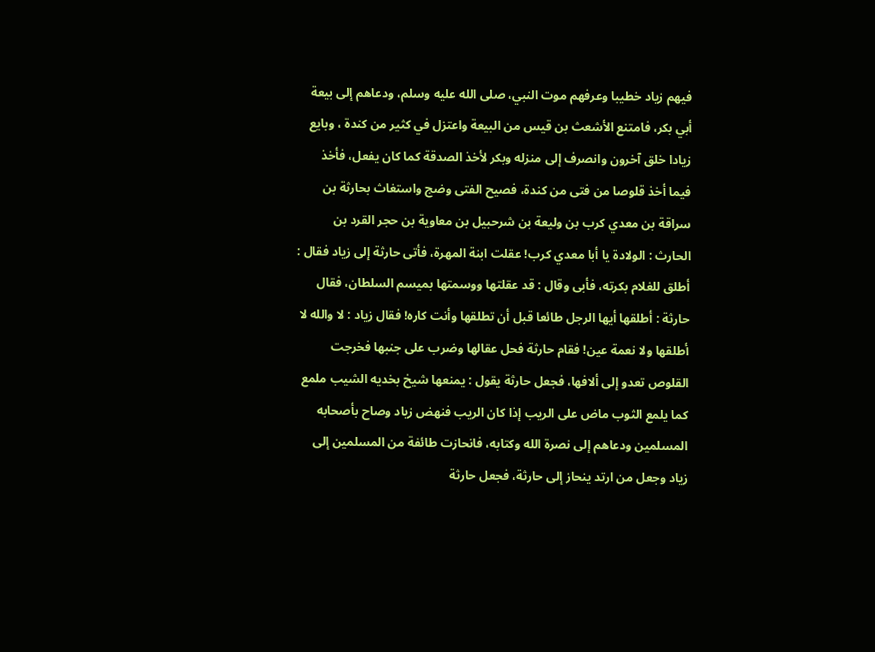فيهم زياد خطيبا وعرفهم موت النبي، صلى الله عليه وسلم، ودعاهم إلى بيعة أبي بكر، فامتنع الأشعث بن قيس من البيعة واعتزل في كثير من كندة ، وبايع زيادا خلق آخرون وانصرف إلى منزله وبكر لأخذ الصدقة كما كان يفعل، فأخذ فيما أخذ قلوصا من فتى من كندة، فصيح الفتى وضج واستغاث بحارثة بن سراقة بن معدي كرب بن وليعة بن شرحبيل بن معاوية بن حجر القرد بن الحارث : الولادة يا أبا معدي كرب! عقلت ابنة المهرة، فأتى حارثة إلى زياد فقال : أطلق للغلام بكرته، فأبى وقال : قد عقلتها ووسمتها بميسم السلطان، فقال حارثة : أطلقها أيها الرجل طائعا قبل أن تطلقها وأنت كاره! فقال زياد : لا والله لا أطلقها ولا نعمة عين! فقام حارثة فحل عقالها وضرب على جنبها فخرجت القلوص تعدو إلى ألافها، فجعل حارثة يقول : يمنعها شيخ بخديه الشيب ملمع كما يلمع الثوب ماض على الريب إذا كان الريب فنهض زياد وصاح بأصحابه المسلمين ودعاهم إلى نصرة الله وكتابه، فانحازت طائفة من المسلمين إلى زياد وجعل من ارتد ينحاز إلى حارثة، فجعل حارثة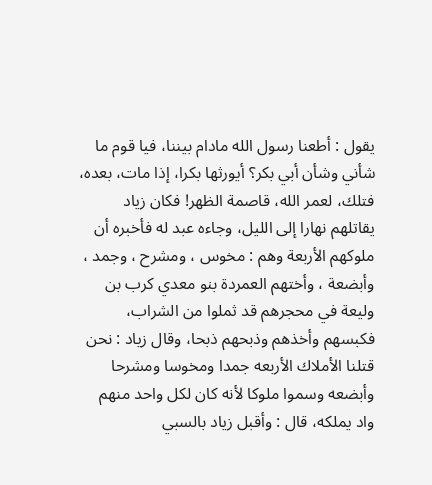يقول : أطعنا رسول الله مادام بيننا، فيا قوم ما شأني وشأن أبي بكر؟ أيورثها بكرا، إذا مات، بعده، فتلك، لعمر الله، قاصمة الظهر! فكان زياد يقاتلهم نهارا إلى الليل، وجاءه عبد له فأخبره أن ملوكهم الأربعة وهم : مخوس ، ومشرح ، وجمد ، وأبضعة ، وأختهم العمردة بنو معدي كرب بن وليعة في محجرهم قد ثملوا من الشراب، فكبسهم وأخذهم وذبحهم ذبحا، وقال زياد : نحن قتلنا الأملاك الأربعه جمدا ومخوسا ومشرحا وأبضعه وسموا ملوكا لأنه كان لكل واحد منهم واد يملكه، قال : وأقبل زياد بالسبي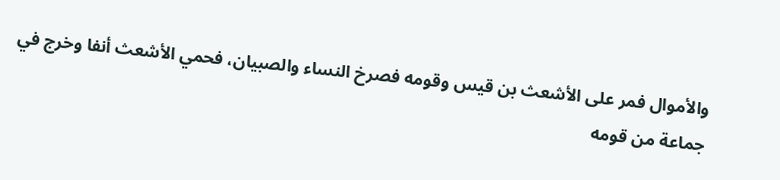والأموال فمر على الأشعث بن قيس وقومه فصرخ النساء والصبيان، فحمي الأشعث أنفا وخرج في جماعة من قومه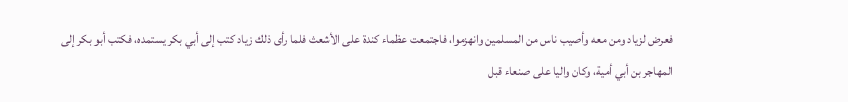فعرض لزياد ومن معه وأصيب ناس من المسلمين وانهزموا، فاجتمعت عظماء كندة على الأشعث فلما رأى ذلك زياد كتب إلى أبي بكر يستمده، فكتب أبو بكر إلى المهاجر بن أبي أمية، وكان واليا على صنعاء قبل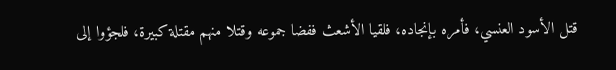قتل الأسود العنسي، فأمره بإنجاده، فلقيا الأشعث ففضا جموعه وقتلا منهم مقتلة كبيرة، فلجؤوا إلى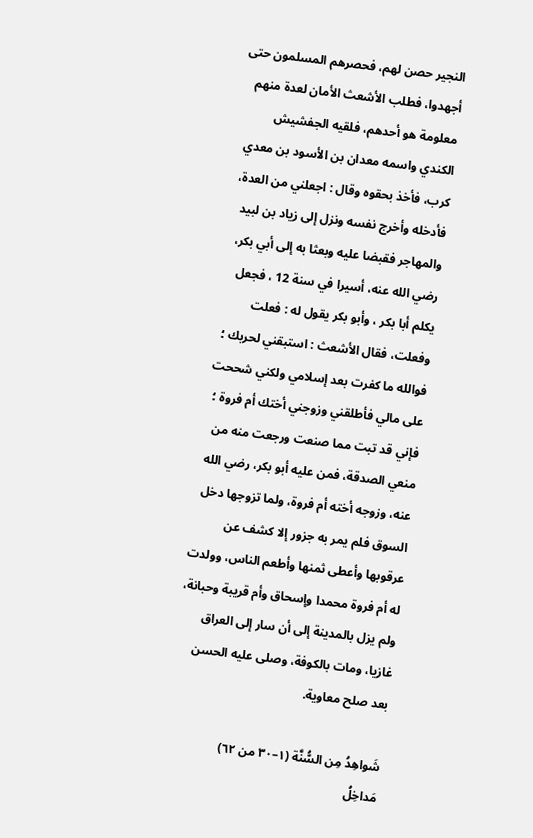النجير حصن لهم، فحصرهم المسلمون حتى أجهدوا، فطلب الأشعث الأمان لعدة منهم معلومة هو أحدهم، فلقيه الجفشيش الكندي واسمه معدان بن الأسود بن معدي كرب، فأخذ بحقوه وقال : اجعلني من العدة، فأدخله وأخرج نفسه ونزل إلى زياد بن لبيد والمهاجر فقبضا عليه وبعثا به إلى أبي بكر، رضي الله عنه، أسيرا في سنة 12 ، فجعل يكلم أبا بكر ، وأبو بكر يقول له : فعلت وفعلت، فقال الأشعث : استبقني لحربك ؛ فوالله ما كفرت بعد إسلامي ولكني شححت على مالي فأطلقني وزوجني أختك أم فروة ؛ فإني قد تبت مما صنعت ورجعت منه من منعي الصدقة، فمن عليه أبو بكر، رضي الله عنه، وزوجه أخته أم فروة، ولما تزوجها دخل السوق فلم يمر به جزور إلا كشف عن عرقوبها وأعطى ثمنها وأطعم الناس، وولدت له أم فروة محمدا وإسحاق وأم قريبة وحبانة، ولم يزل بالمدينة إلى أن سار إلى العراق غازيا، ومات بالكوفة، وصلى عليه الحسن بعد صلح معاوية.

شَواهِدُ مِن السُّنَّة (١–٣٠ من ٦٢)
مَداخِلُ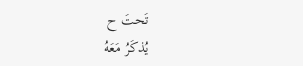تَحتَ ح
يُذكَرُ مَعَهُ